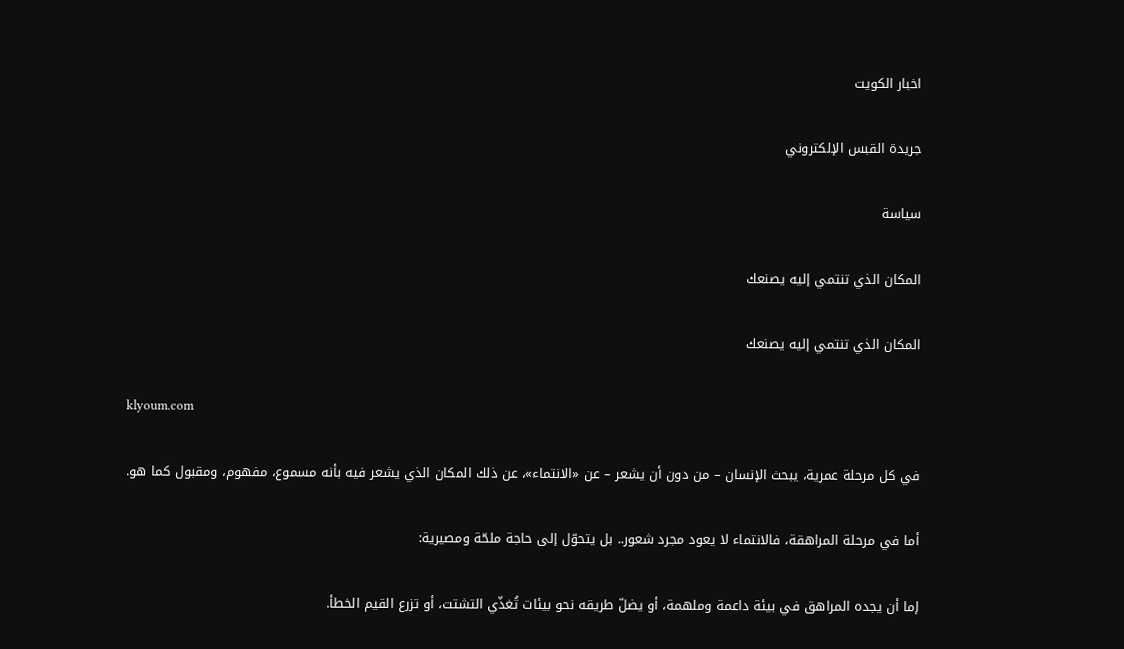اخبار الكويت

جريدة القبس الإلكتروني

سياسة

المكان الذي تنتمي إليه يصنعك

المكان الذي تنتمي إليه يصنعك

klyoum.com

في كل مرحلة عمرية، يبحث الإنسان – من دون أن يشعر – عن «الانتماء»، عن ذلك المكان الذي يشعر فيه بأنه مسموع، مفهوم، ومقبول كما هو.

أما في مرحلة المراهقة، فالانتماء لا يعود مجرد شعور.. بل يتحوّل إلى حاجة ملحّة ومصيرية:

إما أن يجده المراهق في بيئة داعمة وملهمة، أو يضلّ طريقه نحو بيئات تُغذّي التشتت، أو تزرع القيم الخطأ.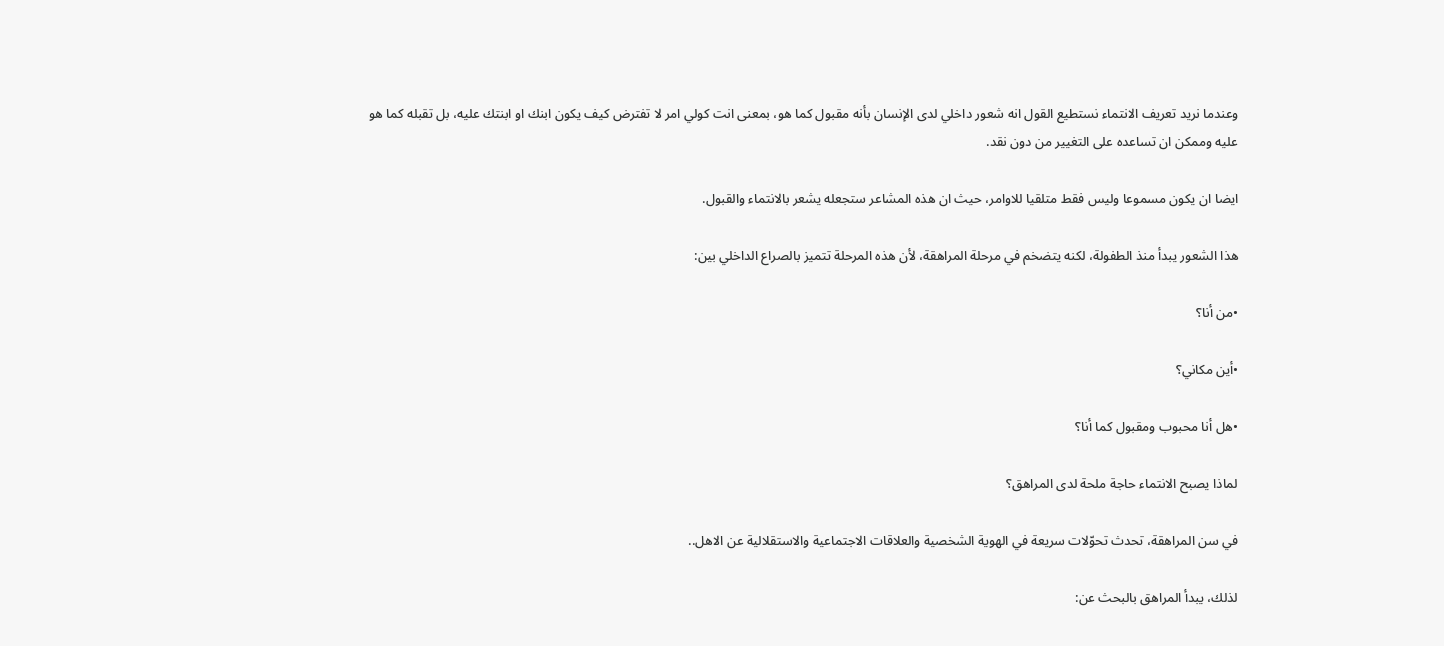وعندما نريد تعريف الانتماء نستطيع القول انه شعور داخلي لدى الإنسان بأنه مقبول كما هو، بمعنى انت كولي امر لا تفترض كيف يكون ابنك او ابنتك عليه، بل تقبله كما هو عليه وممكن ان تساعده على التغيير من دون نقد.

ايضا ان يكون مسموعا وليس فقط متلقيا للاوامر، حيث ان هذه المشاعر ستجعله يشعر بالانتماء والقبول.

هذا الشعور يبدأ منذ الطفولة، لكنه يتضخم في مرحلة المراهقة، لأن هذه المرحلة تتميز بالصراع الداخلي بين:

•من أنا؟

•أين مكاني؟

•هل أنا محبوب ومقبول كما أنا؟

لماذا يصبح الانتماء حاجة ملحة لدى المراهق؟

في سن المراهقة، تحدث تحوّلات سريعة في الهوية الشخصية والعلاقات الاجتماعية والاستقلالية عن الاهل..

لذلك، يبدأ المراهق بالبحث عن: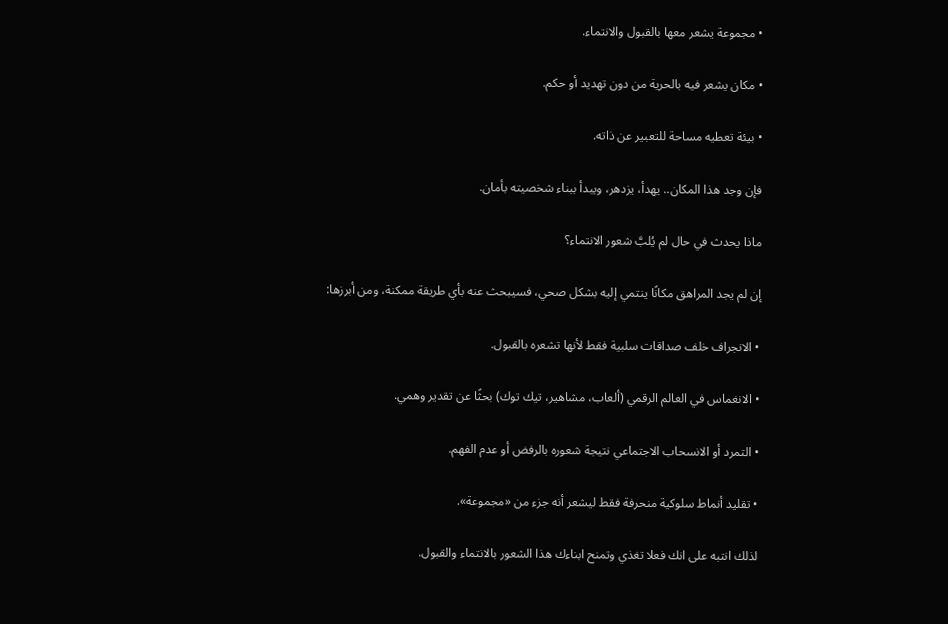• مجموعة يشعر معها بالقبول والانتماء.

• مكان يشعر فيه بالحرية من دون تهديد أو حكم.

• بيئة تعطيه مساحة للتعبير عن ذاته.

فإن وجد هذا المكان.. يهدأ، يزدهر، ويبدأ ببناء شخصيته بأمان.

ماذا يحدث في حال لم يُلبَّ شعور الانتماء؟

إن لم يجد المراهق مكانًا ينتمي إليه بشكل صحي، فسيبحث عنه بأي طريقة ممكنة، ومن أبرزها:

• الانجراف خلف صداقات سلبية فقط لأنها تشعره بالقبول.

• الانغماس في العالم الرقمي (ألعاب، مشاهير، تيك توك) بحثًا عن تقدير وهمي.

• التمرد أو الانسحاب الاجتماعي نتيجة شعوره بالرفض أو عدم الفهم.

• تقليد أنماط سلوكية منحرفة فقط ليشعر أنه جزء من «مجموعة».

لذلك انتبه على انك فعلا تغذي وتمنح ابناءك هذا الشعور بالانتماء والقبول.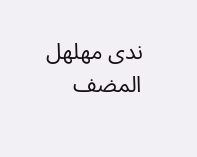ندى مهلهل المضف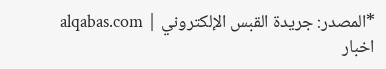*المصدر: جريدة القبس الإلكتروني | alqabas.com
اخبار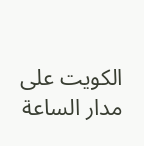الكويت على مدار الساعة